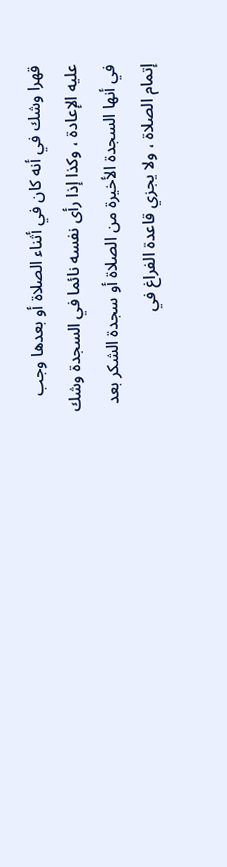قهرا وشك في أنه كان في أثناء الصلاة أو بعدها وجب عليه الإعادة ، وكذا إذا رأى نفسه نائما في السجدة وشك في أنها السجدة الأخيرة من الصلاة أو سجدة الشكر بعد إتمام الصلاة ، ولا يجزي قاعدة الفراغ في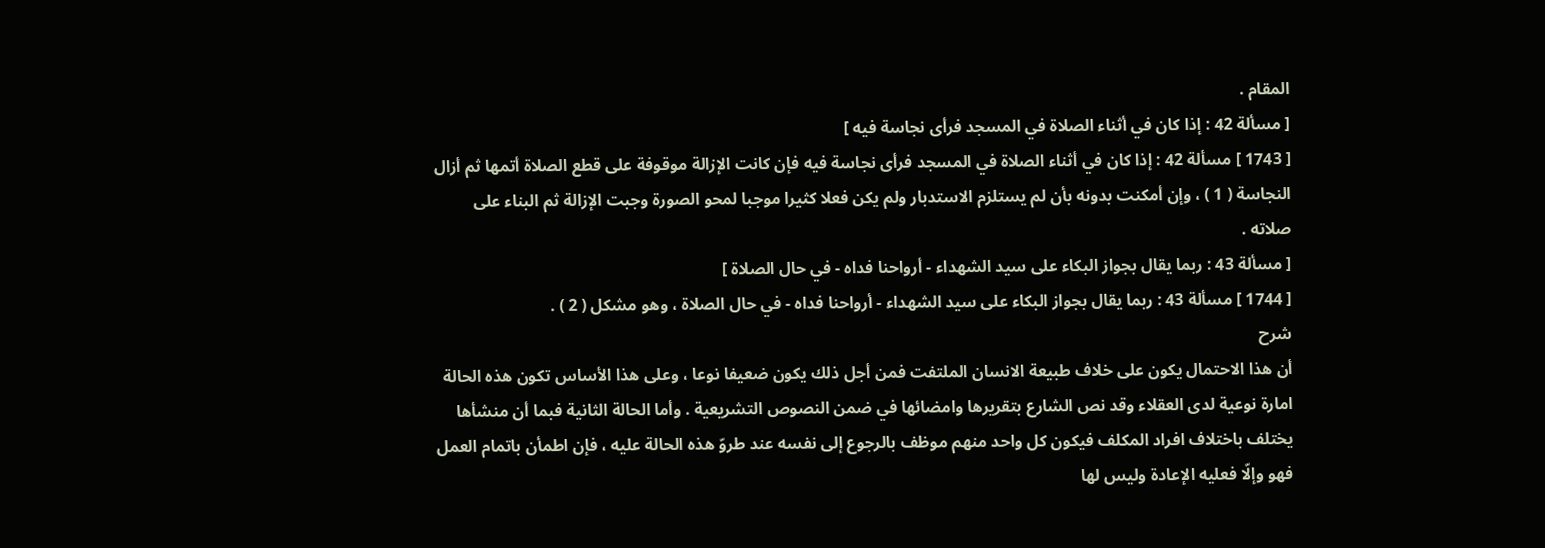المقام .
[ مسألة 42 : إذا كان في أثناء الصلاة في المسجد فرأى نجاسة فيه ]
[ 1743 ] مسألة 42 : إذا كان في أثناء الصلاة في المسجد فرأى نجاسة فيه فإن كانت الإزالة موقوفة على قطع الصلاة أتمها ثم أزال النجاسة ( 1 ) ، وإن أمكنت بدونه بأن لم يستلزم الاستدبار ولم يكن فعلا كثيرا موجبا لمحو الصورة وجبت الإزالة ثم البناء على صلاته .
[ مسألة 43 : ربما يقال بجواز البكاء على سيد الشهداء - أرواحنا فداه - في حال الصلاة ]
[ 1744 ] مسألة 43 : ربما يقال بجواز البكاء على سيد الشهداء - أرواحنا فداه - في حال الصلاة ، وهو مشكل ( 2 ) .
شرح
أن هذا الاحتمال يكون على خلاف طبيعة الانسان الملتفت فمن أجل ذلك يكون ضعيفا نوعا ، وعلى هذا الأساس تكون هذه الحالة امارة نوعية لدى العقلاء وقد نص الشارع بتقريرها وامضائها في ضمن النصوص التشريعية . وأما الحالة الثانية فبما أن منشأها يختلف باختلاف افراد المكلف فيكون كل واحد منهم موظف بالرجوع إلى نفسه عند طروّ هذه الحالة عليه ، فإن اطمأن باتمام العمل فهو وإلّا فعليه الإعادة وليس لها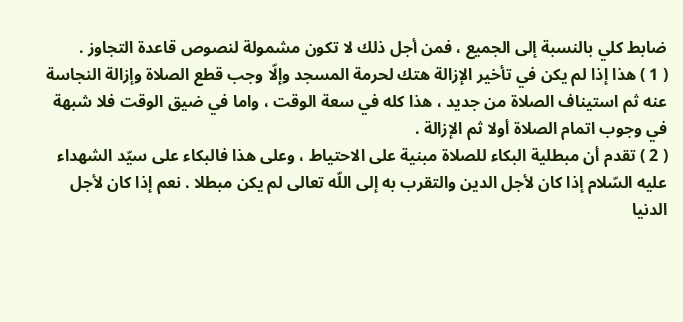ضابط كلي بالنسبة إلى الجميع ، فمن أجل ذلك لا تكون مشمولة لنصوص قاعدة التجاوز .
( 1 ) هذا إذا لم يكن في تأخير الإزالة هتك لحرمة المسجد وإلّا وجب قطع الصلاة وإزالة النجاسة عنه ثم استيناف الصلاة من جديد ، هذا كله في سعة الوقت ، واما في ضيق الوقت فلا شبهة في وجوب اتمام الصلاة أولا ثم الإزالة .
( 2 ) تقدم أن مبطلية البكاء للصلاة مبنية على الاحتياط ، وعلى هذا فالبكاء على سيّد الشهداء عليه السّلام إذا كان لأجل الدين والتقرب به إلى اللّه تعالى لم يكن مبطلا . نعم إذا كان لأجل الدنيا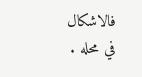فالاشكال في محله .